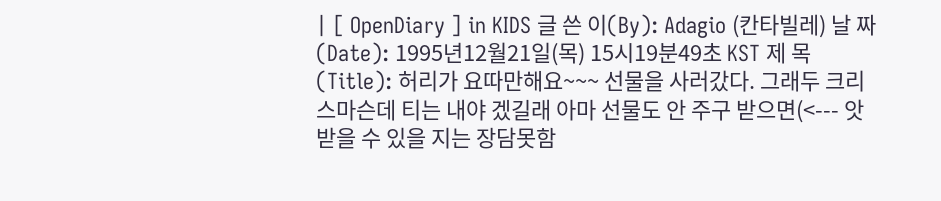| [ OpenDiary ] in KIDS 글 쓴 이(By): Adagio (칸타빌레) 날 짜 (Date): 1995년12월21일(목) 15시19분49초 KST 제 목(Title): 허리가 요따만해요~~~ 선물을 사러갔다. 그래두 크리스마슨데 티는 내야 겠길래 아마 선물도 안 주구 받으면(<--- 앗 받을 수 있을 지는 장담못함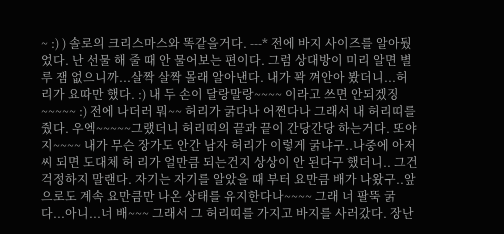~ :) ) 솔로의 크리스마스와 똑같을거다. ---* 전에 바지 사이즈를 알아뒀었다. 난 선물 해 줄 때 안 물어보는 편이다. 그럼 상대방이 미리 알면 별루 잼 없으니까...살짝 살짝 몰래 알아낸다. 내가 꽉 껴안아 봤더니...허리가 요따만 했다. :) 내 두 손이 달랑말랑~~~~ 이라고 쓰면 안되겠징~~~~~ :) 전에 나더러 뭐~~ 허리가 굵다나 어쩐다나 그래서 내 허리띠를 줬다. 우엑~~~~~그랬더니 허리띠의 끝과 끝이 간당간당 하는거다. 또야지~~~~ 내가 무슨 장가도 안간 남자 허리가 이렇게 굵냐구..나중에 아저씨 되면 도대체 허 리가 얼만큼 되는건지 상상이 안 된다구 했더니.. 그건 걱정하지 말랜다. 자기는 자기를 알았을 때 부터 요만큼 배가 나왔구..앞으로도 계속 요만큼만 나온 상태를 유지한다나~~~~ 그래 너 팔뚝 굵다...아니...너 배~~~ 그래서 그 허리띠를 가지고 바지를 사러갔다. 장난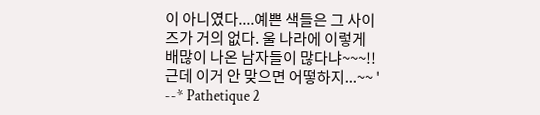이 아니였다....예쁜 색들은 그 사이즈가 거의 없다. 울 나라에 이렇게 배많이 나온 남자들이 많다냐~~~!! 근데 이거 안 맞으면 어떻하지...~~ ' --* Pathetique 2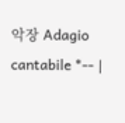악장 Adagio cantabile *-- |